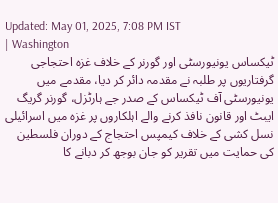Updated: May 01, 2025, 7:08 PM IST
| Washington
ٹیکساس یونیورسٹی اور گورنر کے خلاف غزہ احتجاجی گرفتاریوں پر طلبہ نے مقدمہ دائر کر دیا، مقدمے میں یونیورسٹی آف ٹیکساس کے صدر جے ہارٹزل، گورنر گریگ ایبٹ اور قانون نافذ کرنے والے اہلکاروں پر غزہ میں اسرائیلی نسل کشی کے خلاف کیمپس احتجاج کے دوران فلسطین کی حمایت میں تقریر کو جان بوجھ کر دبانے کا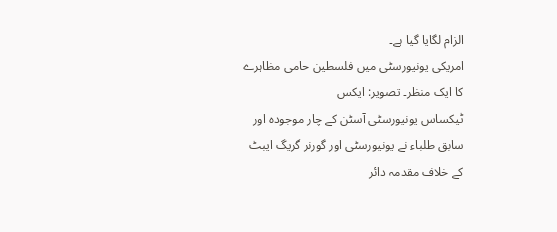الزام لگایا گیا ہے۔
امریکی یونیورسٹی میں فلسطین حامی مظاہرے کا ایک منظر۔ تصویر: ایکس
ٹیکساس یونیورسٹی آسٹن کے چار موجودہ اور سابق طلباء نے یونیورسٹی اور گورنر گریگ ایبٹ کے خلاف مقدمہ دائر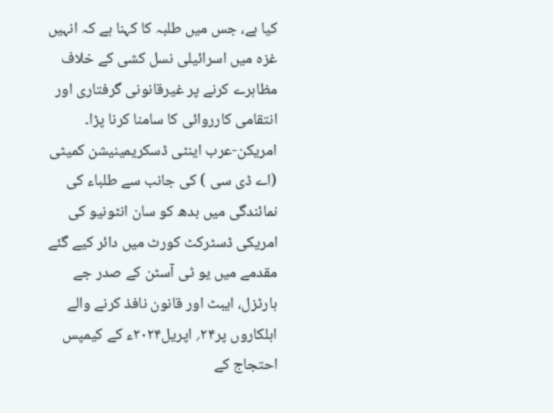کیا ہے، جس میں طلبہ کا کہنا ہے کہ انہیں غزہ میں اسرائیلی نسل کشی کے خلاف مظاہرے کرنے پر غیرقانونی گرفتاری اور انتقامی کارروائی کا سامنا کرنا پڑا۔ امریکن-عرب اینٹی ڈسکریمینیشن کمیٹی (اے ڈی سی ) کی جانب سے طلباء کی نمائندگی میں بدھ کو سان انٹونیو کی امریکی ڈسٹرکٹ کورٹ میں دائر کیے گئے مقدمے میں یو ٹی آسٹن کے صدر جے ہارٹزل، ایبٹ اور قانون نافذ کرنے والے اہلکاروں پر۲۴؍ اپریل۲۰۲۴ء کے کیمپس احتجاج کے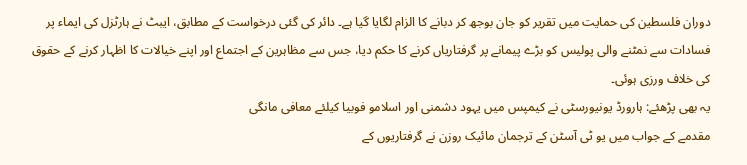دوران فلسطین کی حمایت میں تقریر کو جان بوجھ کر دبانے کا الزام لگایا گیا ہے۔ دائر کی گئی درخواست کے مطابق، ایبٹ نے ہارٹزل کی ایماء پر فسادات سے نمٹنے والی پولیس کو بڑے پیمانے پر گرفتاریاں کرنے کا حکم دیا، جس سے مظاہرین کے اجتماع اور اپنے خیالات کا اظہار کرنے کے حقوق کی خلاف ورزی ہوئی۔
یہ بھی پڑھئے: ہارورڈ یونیورسٹی نے کیمپس میں یہود دشمنی اور اسلامو فوبیا کیلئے معافی مانگی
مقدمے کے جواب میں یو ٹی آسٹن کے ترجمان مائیک روزن نے گرفتاریوں کے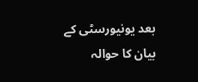بعد یونیورسٹی کے بیان کا حوالہ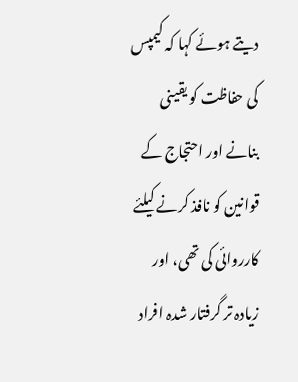دیتے ہوئے کہا کہ کیمپس کی حفاظت کو یقینی بنانے اور احتجاج کے قوانین کو نافذ کرنے کیلئے کارروائی کی تھی، اور زیادہ تر گرفتار شدہ افراد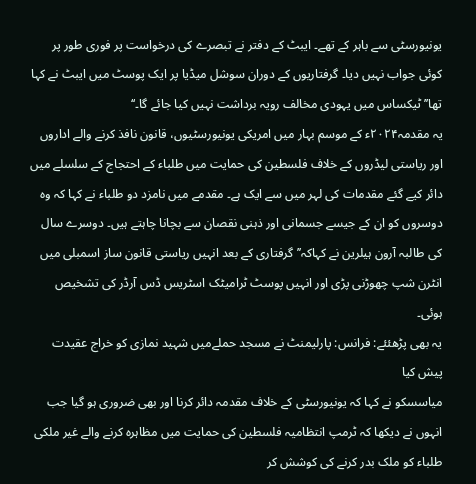یونیورسٹی سے باہر کے تھے۔ ایبٹ کے دفتر نے تبصرے کی درخواست پر فوری طور پر کوئی جواب نہیں دیا۔ گرفتاریوں کے دوران سوشل میڈیا پر ایک پوسٹ میں ایبٹ نے کہا تھا’’ ٹیکساس میں یہودی مخالف رویہ برداشت نہیں کیا جائے گا۔‘‘
یہ مقدمہ۲۰۲۴ء کے موسم بہار میں امریکی یونیورسٹیوں، قانون نافذ کرنے والے اداروں اور ریاستی لیڈروں کے خلاف فلسطین کی حمایت میں طلباء کے احتجاج کے سلسلے میں دائر کیے گئے مقدمات کی لہر میں سے ایک ہے۔ مقدمے میں نامزد دو طلباء نے کہا کہ وہ دوسروں کو ان کے جیسے جسمانی اور ذہنی نقصان سے بچانا چاہتے ہیں۔ دوسرے سال کی طالبہ آرون ہیلرین نے کہاکہ’’ گرفتاری کے بعد انہیں ریاستی قانون ساز اسمبلی میں انٹرن شپ چھوڑنی پڑی اور انہیں پوسٹ ٹرامیٹک اسٹریس ڈس آرڈر کی تشخیص ہوئی۔
یہ بھی پڑھئئے: فرانس: پارلیمنٹ نے مسجد حملےمیں شہید نمازی کو خراج عقیدت پیش کیا
میاسسکو نے کہا کہ یونیورسٹی کے خلاف مقدمہ دائر کرنا اور بھی ضروری ہو گیا جب انہوں نے دیکھا کہ ٹرمپ انتظامیہ فلسطین کی حمایت میں مظاہرہ کرنے والے غیر ملکی طلباء کو ملک بدر کرنے کی کوشش کر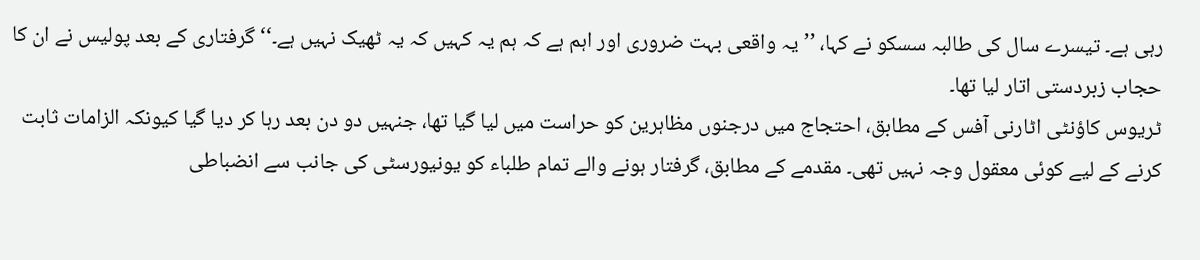رہی ہے۔ تیسرے سال کی طالبہ سسکو نے کہا، ’’یہ واقعی بہت ضروری اور اہم ہے کہ ہم یہ کہیں کہ یہ ٹھیک نہیں ہے۔‘‘ گرفتاری کے بعد پولیس نے ان کا حجاب زبردستی اتار لیا تھا۔
ٹریوس کاؤنٹی اٹارنی آفس کے مطابق، احتجاج میں درجنوں مظاہرین کو حراست میں لیا گیا تھا، جنہیں دو دن بعد رہا کر دیا گیا کیونکہ الزامات ثابت کرنے کے لیے کوئی معقول وجہ نہیں تھی۔ مقدمے کے مطابق، گرفتار ہونے والے تمام طلباء کو یونیورسٹی کی جانب سے انضباطی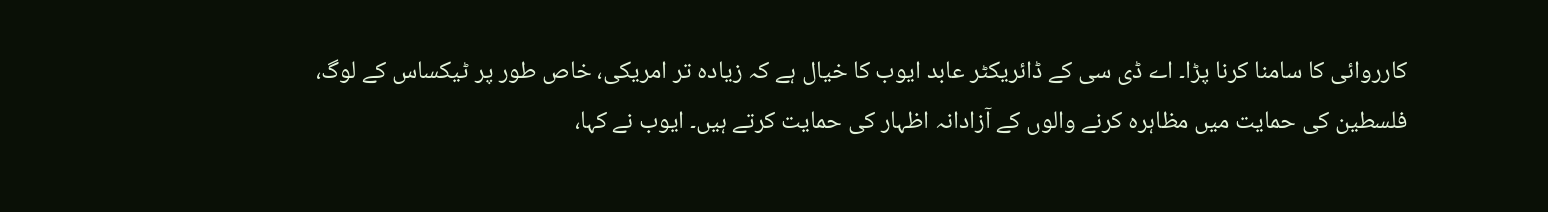کارروائی کا سامنا کرنا پڑا۔ اے ڈی سی کے ڈائریکٹر عابد ایوب کا خیال ہے کہ زیادہ تر امریکی، خاص طور پر ٹیکساس کے لوگ، فلسطین کی حمایت میں مظاہرہ کرنے والوں کے آزادانہ اظہار کی حمایت کرتے ہیں۔ ایوب نے کہا،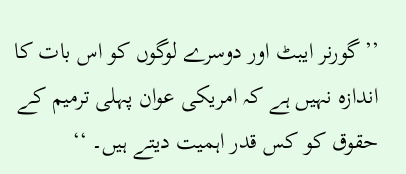’’گورنر ایبٹ اور دوسرے لوگوں کو اس بات کا اندازہ نہیں ہے کہ امریکی عوان پہلی ترمیم کے حقوق کو کس قدر اہمیت دیتے ہیں۔ ‘‘